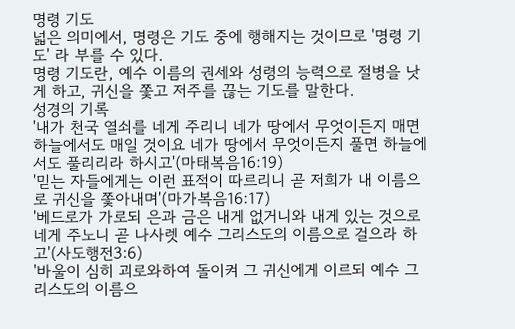명령 기도
넓은 의미에서, 명령은 기도 중에 행해지는 것이므로 '명령 기도' 라 부를 수 있다.
명령 기도란, 예수 이름의 권세와 성령의 능력으로 절병을 낫게 하고, 귀신을 쫓고 저주를 끊는 기도를 말한다.
성경의 기록
'내가 천국 열쇠를 네게 주리니 네가 땅에서 무엇이든지 매면 하늘에서도 매일 것이요 네가 땅에서 무엇이든지 풀면 하늘에서도 풀리리라 하시고'(마태복음16:19)
'믿는 자들에게는 이런 표적이 따르리니 곧 저희가 내 이름으로 귀신을 쫓아내며'(마가복음16:17)
'베드로가 가로되 은과 금은 내게 없거니와 내게 있는 것으로 네게 주노니 곧 나사렛 예수 그리스도의 이름으로 걸으라 하고'(사도행전3:6)
'바울이 심히 괴로와하여 돌이켜 그 귀신에게 이르되 예수 그리스도의 이름으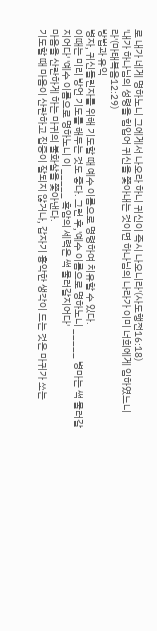로 내가 네게 명하노니 그에게서 나오라 하니 귀신이 즉시 나오니라'(사도행전16:18)
'내가 하나님의 성령을 힘입어 귀신을 쫓아내는 것이면 하나님의 나라가 이미 너희에게 임하였느니라'(마태복음12:29)
방법과 유익
병자, 귀신들린자를 위해 기도할 때 예수 이름으로 명령하여 치유할 수 있다.
이때는 미리 방언 기도를 해두는 것도 좋다. 그런 후,'예수 이름으로 명하노니 _____ 병마는 썩 물러갈지어다' '예수 이름으로 명하노니 이 _____ 흑암의 세력은 썩 물러갈지어다'
마음을 산란하게 하는 마귀의 불화살을 쫓아낸다.
기도할 때 마음이 산란하고 집중이 잘되지 않거나, 갑자기 흉악한 생각이 드는 것은 마귀가 쏘는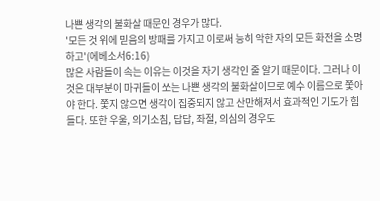나쁜 생각의 불화살 때문인 경우가 많다.
'모든 것 위에 믿음의 방패를 가지고 이로써 능히 악한 자의 모든 화전을 소명하고'(에베소서6:16)
많은 사람들이 속는 이유는 이것을 자기 생각인 줄 알기 때문이다. 그러나 이것은 대부분이 마귀들이 쏘는 나쁜 생각의 불화살이므로 예수 이름으로 쫓아야 한다. 쫓지 않으면 생각이 집중되지 않고 산만해져서 효과적인 기도가 힘들다. 또한 우울, 의기소침, 답답, 좌절, 의심의 경우도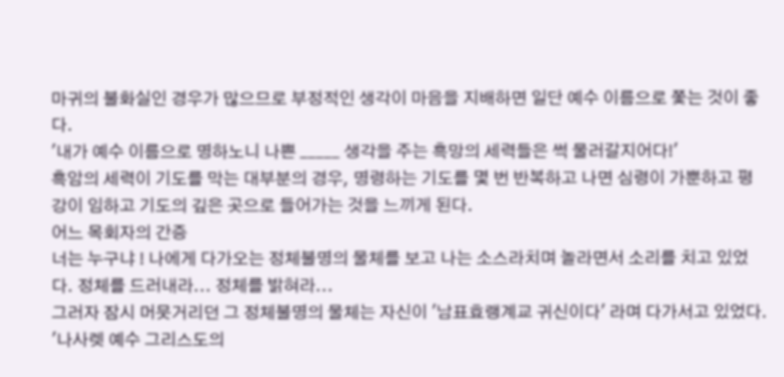마귀의 불화실인 경우가 많으므로 부정적인 생각이 마음을 지배하면 일단 예수 이름으로 쫓는 것이 좋다.
'내가 예수 이름으로 명하노니 나쁜 _____ 생각을 주는 흑망의 세력들은 썩 물러갈지어다!'
흑암의 세력이 기도를 막는 대부분의 경우, 명령하는 기도를 몇 번 반복하고 나면 심령이 가뿐하고 평강이 임하고 기도의 깊은 곳으로 들어가는 것을 느끼게 된다.
어느 목회자의 간증
너는 누구냐 ! 나에게 다가오는 정체불명의 물체를 보고 나는 소스라치며 놀라면서 소리를 치고 있었다. 정체를 드러내라... 정체를 밝혀라...
그러자 잠시 머뭇거리던 그 정체불명의 물체는 자신이 '남표효랭계교 귀신이다' 라며 다가서고 있었다.
'나사렛 예수 그리스도의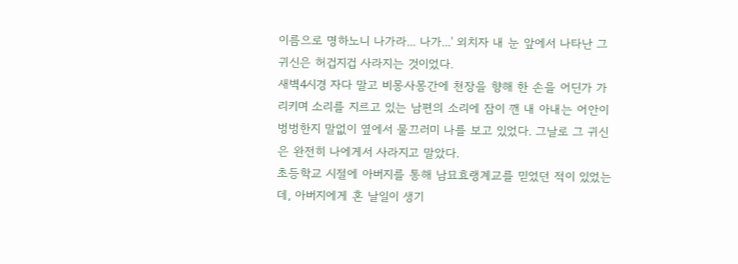이름으로 명하노니 나가라... 나가...' 외치자 내 눈 앞에서 나타난 그 귀신은 허겁지겁 사라지는 것이었다.
새벽4시경 자다 말고 비몽사몽간에 천장을 향해 한 손을 어딘가 가리키며 소리를 지르고 있는 남편의 소리에 잠이 깬 내 아내는 어안이 벙벙한지 말없이 옆에서 물끄러미 나를 보고 있었다. 그날로 그 귀신은 완전히 나에게서 사라지고 말았다.
초등학교 시절에 아버지를 통해 남묘효랭계교를 믿었던 적이 있었는데, 아버지에게 혼 날일이 생기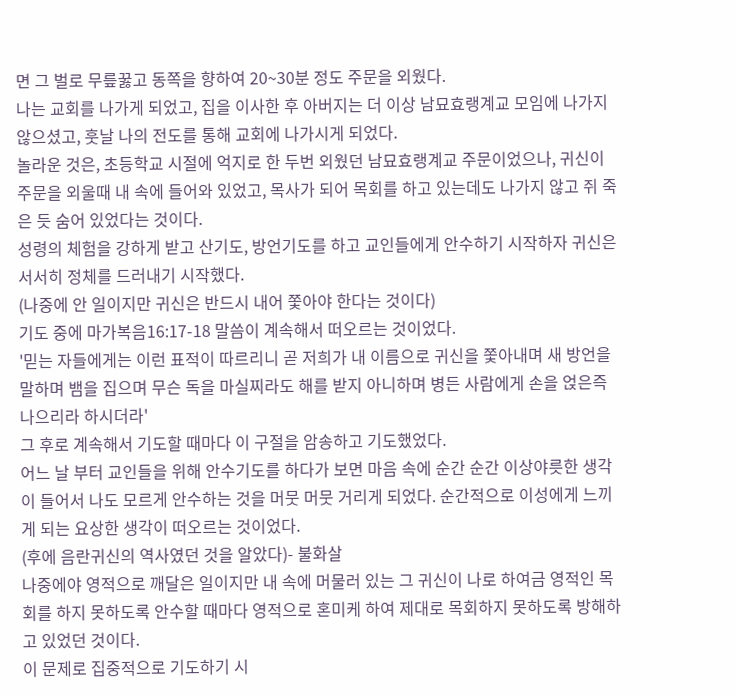면 그 벌로 무릎꿇고 동쪽을 향하여 20~30분 정도 주문을 외웠다.
나는 교회를 나가게 되었고, 집을 이사한 후 아버지는 더 이상 남묘효랭계교 모임에 나가지 않으셨고, 훗날 나의 전도를 통해 교회에 나가시게 되었다.
놀라운 것은, 초등학교 시절에 억지로 한 두번 외웠던 남묘효랭계교 주문이었으나, 귀신이 주문을 외울때 내 속에 들어와 있었고, 목사가 되어 목회를 하고 있는데도 나가지 않고 쥐 죽은 듯 숨어 있었다는 것이다.
성령의 체험을 강하게 받고 산기도, 방언기도를 하고 교인들에게 안수하기 시작하자 귀신은 서서히 정체를 드러내기 시작했다.
(나중에 안 일이지만 귀신은 반드시 내어 쫓아야 한다는 것이다)
기도 중에 마가복음16:17-18 말씀이 계속해서 떠오르는 것이었다.
'믿는 자들에게는 이런 표적이 따르리니 곧 저희가 내 이름으로 귀신을 쫓아내며 새 방언을 말하며 뱀을 집으며 무슨 독을 마실찌라도 해를 받지 아니하며 병든 사람에게 손을 얹은즉 나으리라 하시더라'
그 후로 계속해서 기도할 때마다 이 구절을 암송하고 기도했었다.
어느 날 부터 교인들을 위해 안수기도를 하다가 보면 마음 속에 순간 순간 이상야릇한 생각이 들어서 나도 모르게 안수하는 것을 머뭇 머뭇 거리게 되었다. 순간적으로 이성에게 느끼게 되는 요상한 생각이 떠오르는 것이었다.
(후에 음란귀신의 역사였던 것을 알았다)- 불화살
나중에야 영적으로 깨달은 일이지만 내 속에 머물러 있는 그 귀신이 나로 하여금 영적인 목회를 하지 못하도록 안수할 때마다 영적으로 혼미케 하여 제대로 목회하지 못하도록 방해하고 있었던 것이다.
이 문제로 집중적으로 기도하기 시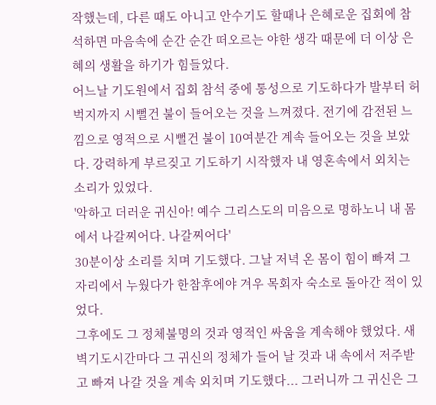작했는데, 다른 때도 아니고 안수기도 할때나 은혜로운 집회에 참석하면 마음속에 순간 순간 떠오르는 야한 생각 때문에 더 이상 은혜의 생활을 하기가 힘들었다.
어느날 기도원에서 집회 참석 중에 통성으로 기도하다가 발부터 허벅지까지 시뻘건 불이 들어오는 것을 느껴졌다. 전기에 감전된 느낌으로 영적으로 시뻘건 불이 10여분간 계속 들어오는 것을 보았다. 강력하게 부르짖고 기도하기 시작했자 내 영혼속에서 외치는 소리가 있었다.
'악하고 더러운 귀신아! 예수 그리스도의 미음으로 명하노니 내 몸에서 나갈찌어다. 나갈찌어다'
30분이상 소리를 치며 기도했다. 그날 저녁 온 몸이 힘이 빠져 그 자리에서 누웠다가 한참후에야 겨우 목회자 숙소로 돌아간 적이 있었다.
그후에도 그 정체불명의 것과 영적인 싸움을 계속해야 했었다. 새벽기도시간마다 그 귀신의 정체가 들어 날 것과 내 속에서 저주받고 빠져 나갈 것을 계속 외치며 기도했다... 그러니까 그 귀신은 그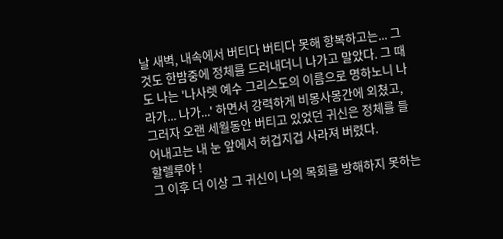날 새벽, 내속에서 버티다 버티다 못해 항복하고는... 그것도 한밤중에 정체를 드러내더니 나가고 말았다. 그 때도 나는 '나사렛 예수 그리스도의 이름으로 명하노니 나라가... 나가...' 하면서 강력하게 비몽사몽간에 외쳤고, 그러자 오랜 세월동안 버티고 있었던 귀신은 정체를 들어내고는 내 눈 앞에서 허겁지겁 사라져 버렸다.
할렐루야 !
그 이후 더 이상 그 귀신이 나의 목회를 방해하지 못하는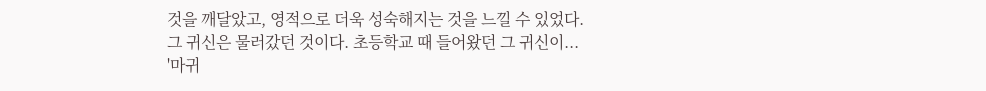것을 깨달았고, 영적으로 더욱 성숙해지는 것을 느낄 수 있었다.
그 귀신은 물러갔던 것이다. 초등학교 때 들어왔던 그 귀신이...
'마귀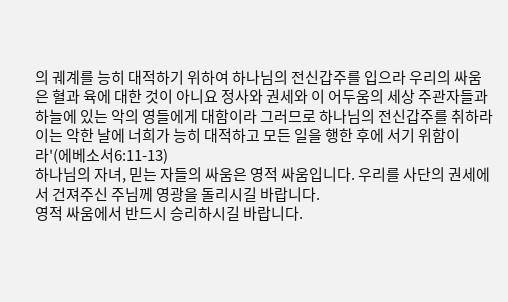의 궤계를 능히 대적하기 위하여 하나님의 전신갑주를 입으라 우리의 싸움은 혈과 육에 대한 것이 아니요 정사와 권세와 이 어두움의 세상 주관자들과 하늘에 있는 악의 영들에게 대함이라 그러므로 하나님의 전신갑주를 취하라 이는 악한 날에 너희가 능히 대적하고 모든 일을 행한 후에 서기 위함이라'(에베소서6:11-13)
하나님의 자녀, 믿는 자들의 싸움은 영적 싸움입니다. 우리를 사단의 권세에서 건져주신 주님께 영광을 돌리시길 바랍니다.
영적 싸움에서 반드시 승리하시길 바랍니다.